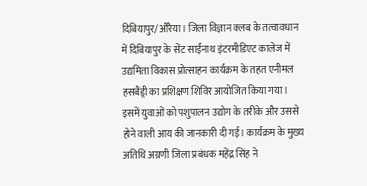दिबियापुर/औरैया। जिला विज्ञान क्लब के तत्वावधान में दिबियापुर के सेंट साईंनाथ इंटरमीडिएट कालेज में उद्यमिता विकास प्रोत्साहन कार्यक्रम के तहत एनीमल हसबैंड्री का प्रशिक्षण शिविर आयोजित किया गया। इसमें युवाओं को पशुपालन उद्योग के तरीके और उससे होने वाली आय की जानकारी दी गई। कार्यक्रम के मुख्य अतिथि अग्रणी जिला प्रबंधक महेंद्र सिंह ने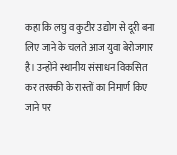कहा कि लघु व कुटीर उद्योग से दूरी बना लिए जाने के चलते आज युवा बेरोजगार है। उन्होंने स्थानीय संसाधन विकसित कर तरक्की के रास्तों का निमार्ण किए जाने पर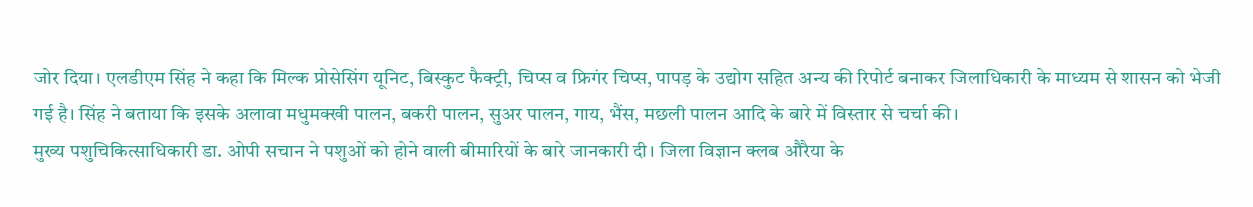जोर दिया। एलडीएम सिंह ने कहा कि मिल्क प्रोसेसिंग यूनिट, बिस्कुट फैक्ट्री, चिप्स व फ्रिगंर चिप्स, पापड़ के उद्योग सहित अन्य की रिपोर्ट बनाकर जिलाधिकारी के माध्यम से शासन को भेजी गई है। सिंह ने बताया कि इसके अलावा मधुमक्खी पालन, बकरी पालन, सुअर पालन, गाय, भैंस, मछली पालन आदि के बारे में विस्तार से चर्चा की।
मुख्य पशुचिकित्साधिकारी डा. ओपी सचान ने पशुओं को होने वाली बीमारियों के बारे जानकारी दी। जिला विज्ञान क्लब औरैया के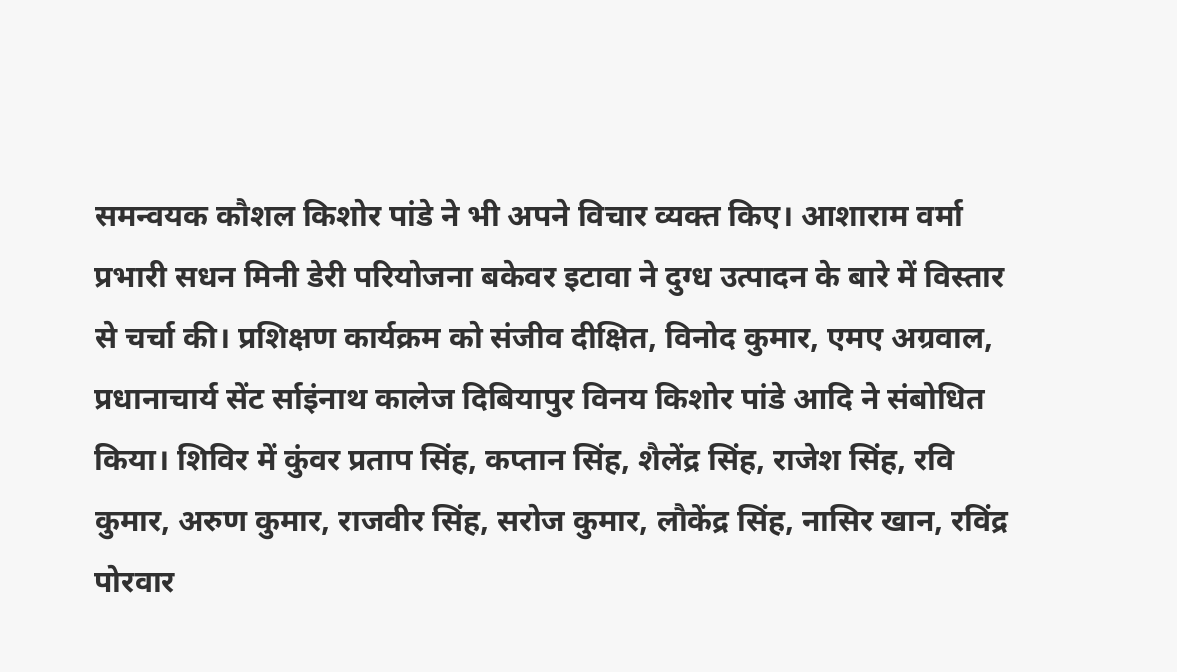समन्वयक कौशल किशोर पांडे ने भी अपने विचार व्यक्त किए। आशाराम वर्मा प्रभारी सधन मिनी डेरी परियोजना बकेवर इटावा ने दुग्ध उत्पादन के बारे में विस्तार से चर्चा की। प्रशिक्षण कार्यक्रम को संजीव दीक्षित, विनोद कुमार, एमए अग्रवाल, प्रधानाचार्य सेंट र्साइंनाथ कालेज दिबियापुर विनय किशोर पांडे आदि ने संबोधित किया। शिविर में कुंवर प्रताप सिंह, कप्तान सिंह, शैलेंद्र सिंह, राजेश सिंह, रवि कुमार, अरुण कुमार, राजवीर सिंह, सरोज कुमार, लौकेंद्र सिंह, नासिर खान, रविंद्र पोरवार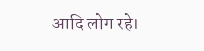आदि लोग रहे।